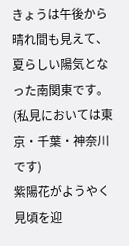きょうは午後から晴れ間も見えて、
夏らしい陽気となった南関東です。
(私見においては東京・千葉・神奈川です)
紫陽花がようやく見頃を迎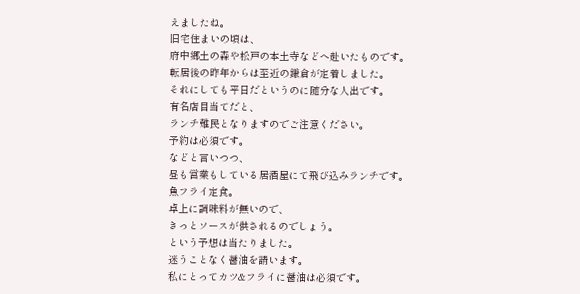えましたね。
旧宅住まいの頃は、
府中郷土の森や松戸の本土寺などへ赴いたものです。
転居後の昨年からは至近の鎌倉が定着しました。
それにしても平日だというのに随分な人出です。
有名店目当てだと、
ランチ難民となりますのでご注意ください。
予約は必須です。
などと言いつつ、
昼も営業もしている居酒屋にて飛び込みランチです。
魚フライ定食。
卓上に調味料が無いので、
きっとソースが供されるのでしょう。
という予想は当たりました。
迷うことなく醤油を請います。
私にとってカツ&フライに醤油は必須です。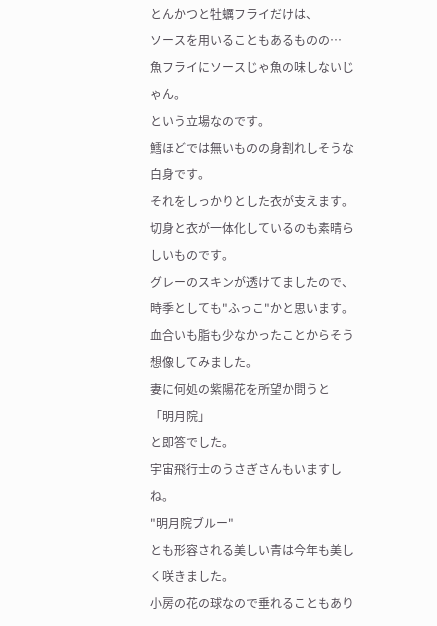とんかつと牡蠣フライだけは、
ソースを用いることもあるものの…
魚フライにソースじゃ魚の味しないじゃん。
という立場なのです。
鱈ほどでは無いものの身割れしそうな白身です。
それをしっかりとした衣が支えます。
切身と衣が一体化しているのも素晴らしいものです。
グレーのスキンが透けてましたので、
時季としても"ふっこ"かと思います。
血合いも脂も少なかったことからそう想像してみました。
妻に何処の紫陽花を所望か問うと
「明月院」
と即答でした。
宇宙飛行士のうさぎさんもいますしね。
"明月院ブルー"
とも形容される美しい青は今年も美しく咲きました。
小房の花の球なので垂れることもあり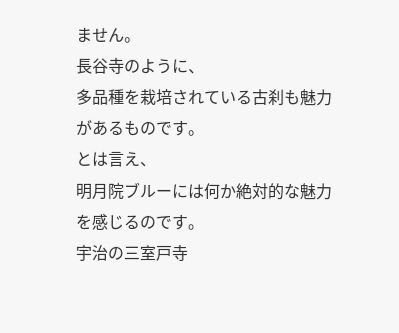ません。
長谷寺のように、
多品種を栽培されている古刹も魅力があるものです。
とは言え、
明月院ブルーには何か絶対的な魅力を感じるのです。
宇治の三室戸寺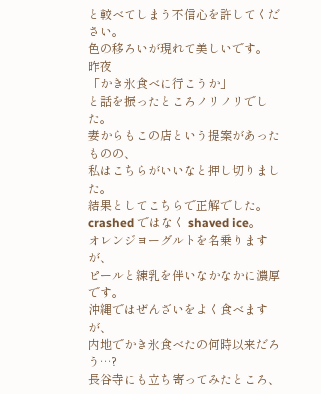と較べてしまう不信心を許してください。
色の移ろいが現れて美しいです。
昨夜
「かき氷食べに行こうか」
と話を振ったところノリノリでした。
妻からもこの店という提案があったものの、
私はこちらがいいなと押し切りました。
結果としてこちらで正解でした。
crashed ではなく shaved ice。
オレンジヨーグルトを名乗りますが、
ピールと練乳を伴いなかなかに濃厚です。
沖縄ではぜんざいをよく食べますが、
内地でかき氷食べたの何時以来だろう…?
長谷寺にも立ち寄ってみたところ、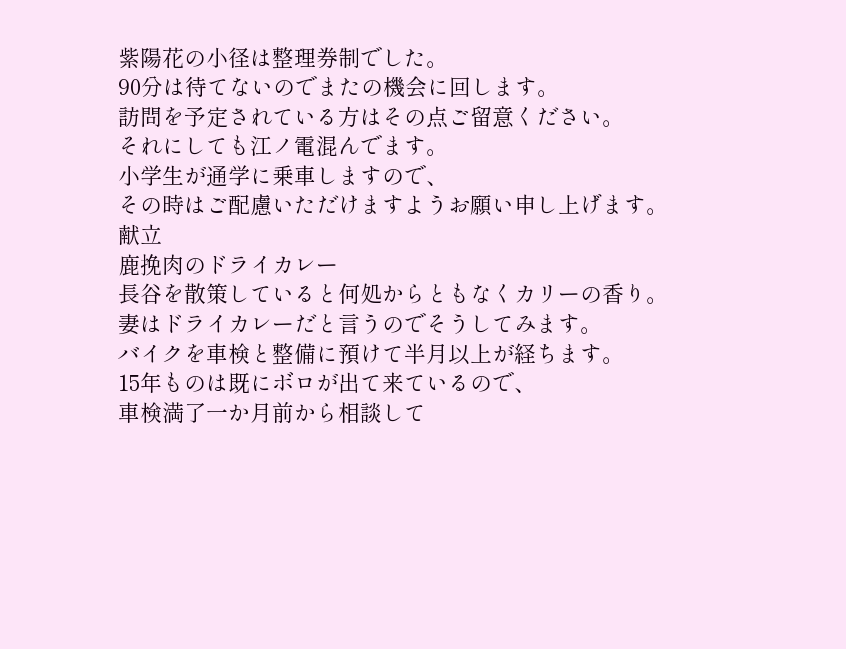紫陽花の小径は整理券制でした。
90分は待てないのでまたの機会に回します。
訪問を予定されている方はその点ご留意ください。
それにしても江ノ電混んでます。
小学生が通学に乗車しますので、
その時はご配慮いただけますようお願い申し上げます。
献立
鹿挽肉のドライカレー
長谷を散策していると何処からともなくカリーの香り。
妻はドライカレーだと言うのでそうしてみます。
バイクを車検と整備に預けて半月以上が経ちます。
15年ものは既にボロが出て来ているので、
車検満了一か月前から相談して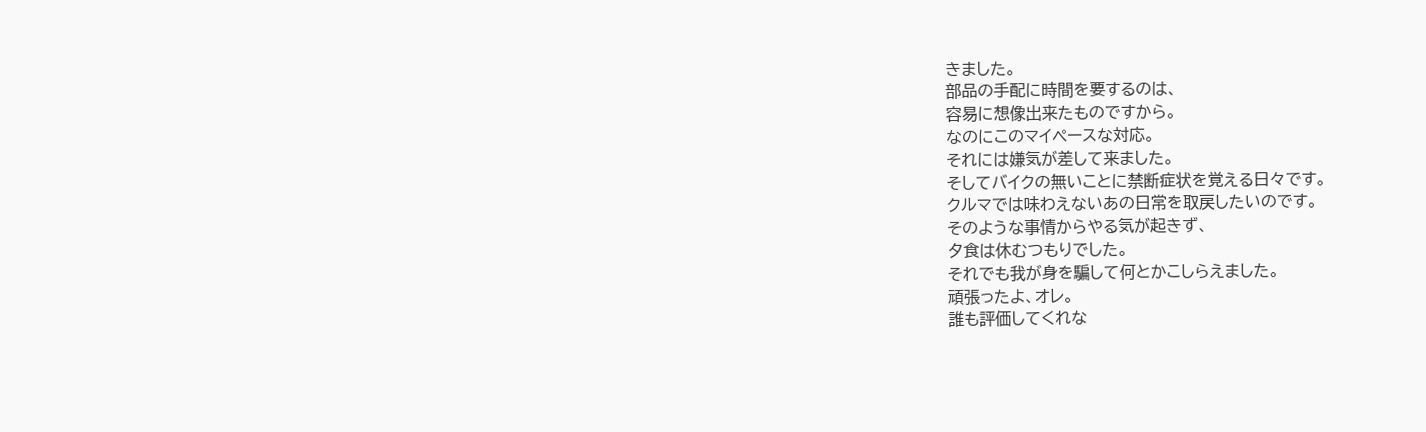きました。
部品の手配に時間を要するのは、
容易に想像出来たものですから。
なのにこのマイペースな対応。
それには嫌気が差して来ました。
そしてバイクの無いことに禁断症状を覚える日々です。
クルマでは味わえないあの日常を取戻したいのです。
そのような事情からやる気が起きず、
夕食は休むつもりでした。
それでも我が身を騙して何とかこしらえました。
頑張ったよ、オレ。
誰も評価してくれな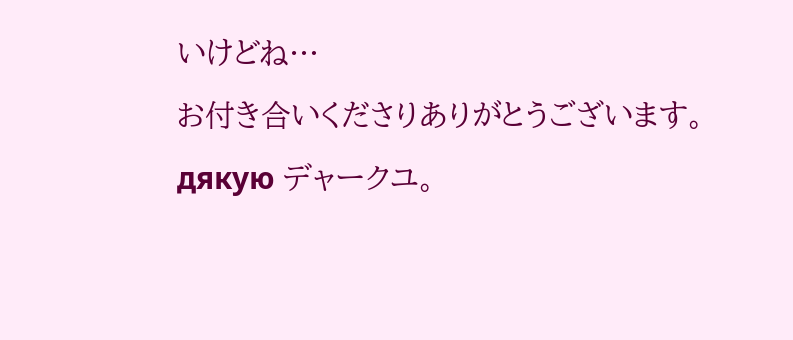いけどね…
お付き合いくださりありがとうございます。
дякую デャークユ。